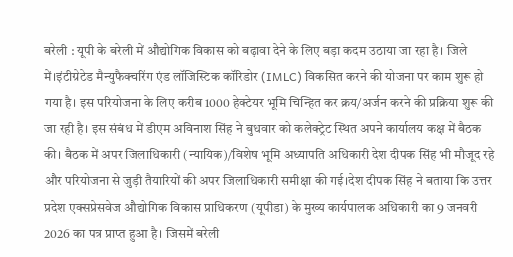बरेली : यूपी के बरेली में औद्योगिक विकास को बढ़ावा देने के लिए बड़ा कदम उठाया जा रहा है। जिले में।इंटीग्रेटेड मैन्युफैक्चरिंग एंड लॉजिस्टिक कॉरिडोर (IMLC) विकसित करने की योजना पर काम शुरू हो गया है। इस परियोजना के लिए करीब 1000 हेक्टेयर भूमि चिन्हित कर क्रय/अर्जन करने की प्रक्रिया शुरू की जा रही है। इस संबंध में डीएम अविनाश सिंह ने बुधवार को कलेक्ट्रेट स्थित अपने कार्यालय कक्ष में बैठक की। बैठक में अपर जिलाधिकारी (न्यायिक)/विशेष भूमि अध्यापति अधिकारी देश दीपक सिंह भी मौजूद रहे और परियोजना से जुड़ी तैयारियों की अपर जिलाधिकारी समीक्षा की गई।देश दीपक सिंह ने बताया कि उत्तर प्रदेश एक्सप्रेसवेज औद्योगिक विकास प्राधिकरण (यूपीडा) के मुख्य कार्यपालक अधिकारी का 9 जनवरी 2026 का पत्र प्राप्त हुआ है। जिसमें बरेली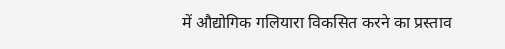में औद्योगिक गलियारा विकसित करने का प्रस्ताव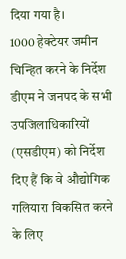दिया गया है।
1000 हेक्टेयर जमीन चिन्हित करने के निर्देश
डीएम ने जनपद के सभी उपजिलाधिकारियों (एसडीएम) को निर्देश दिए हैं कि वे औद्योगिक गलियारा विकसित करने के लिए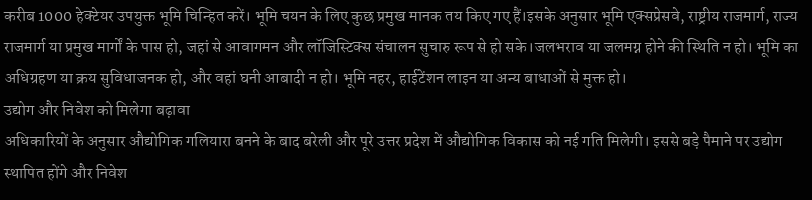करीब 1000 हेक्टेयर उपयुक्त भूमि चिन्हित करें। भूमि चयन के लिए कुछ प्रमुख मानक तय किए गए हैं।इसके अनुसार भूमि एक्सप्रेसवे, राष्ट्रीय राजमार्ग, राज्य राजमार्ग या प्रमुख मार्गों के पास हो, जहां से आवागमन और लॉजिस्टिक्स संचालन सुचारु रूप से हो सके।जलभराव या जलमग्न होने की स्थिति न हो। भूमि का अधिग्रहण या क्रय सुविधाजनक हो, और वहां घनी आबादी न हो। भूमि नहर, हाईटेंशन लाइन या अन्य बाधाओं से मुक्त हो।
उद्योग और निवेश को मिलेगा बढ़ावा
अधिकारियों के अनुसार औद्योगिक गलियारा बनने के बाद बरेली और पूरे उत्तर प्रदेश में औद्योगिक विकास को नई गति मिलेगी। इससे बड़े पैमाने पर उद्योग स्थापित होंगे और निवेश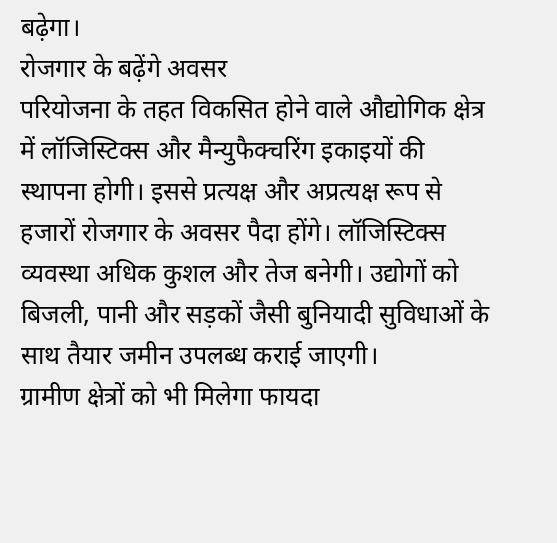बढ़ेगा।
रोजगार के बढ़ेंगे अवसर
परियोजना के तहत विकसित होने वाले औद्योगिक क्षेत्र में लॉजिस्टिक्स और मैन्युफैक्चरिंग इकाइयों की स्थापना होगी। इससे प्रत्यक्ष और अप्रत्यक्ष रूप से हजारों रोजगार के अवसर पैदा होंगे। लॉजिस्टिक्स व्यवस्था अधिक कुशल और तेज बनेगी। उद्योगों को बिजली, पानी और सड़कों जैसी बुनियादी सुविधाओं के साथ तैयार जमीन उपलब्ध कराई जाएगी।
ग्रामीण क्षेत्रों को भी मिलेगा फायदा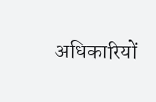अधिकारियों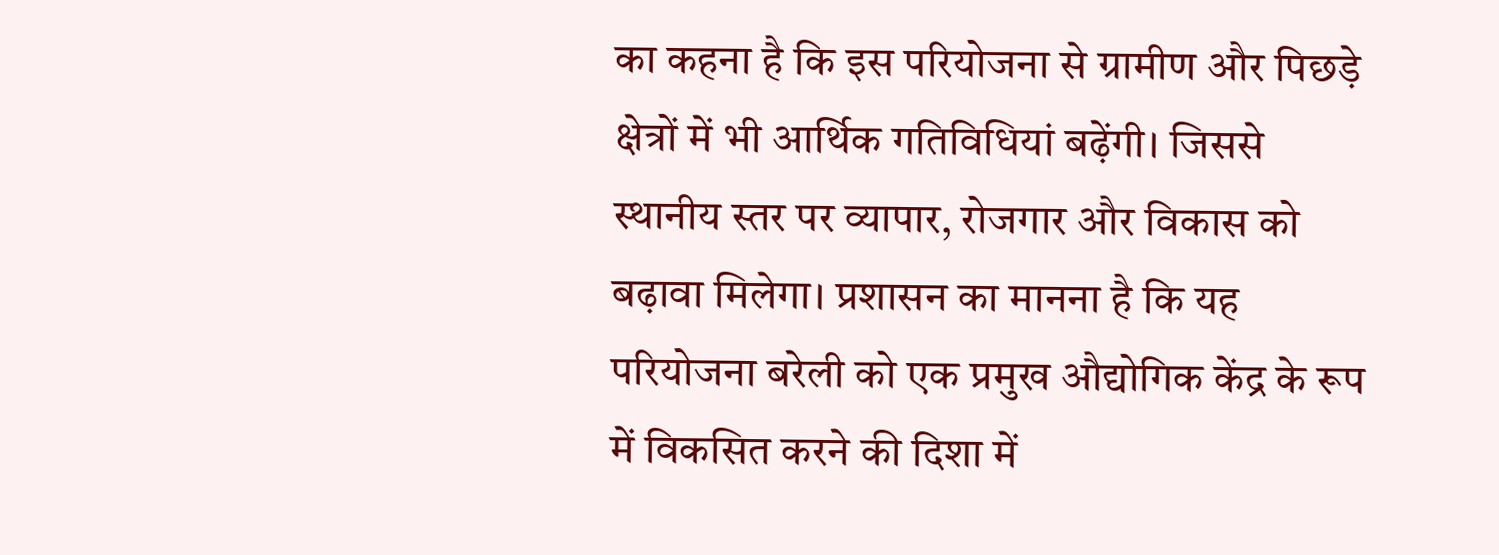का कहना है कि इस परियोजना से ग्रामीण और पिछड़े क्षेत्रों में भी आर्थिक गतिविधियां बढ़ेंगी। जिससे स्थानीय स्तर पर व्यापार, रोजगार और विकास को बढ़ावा मिलेगा। प्रशासन का मानना है कि यह परियोजना बरेली को एक प्रमुख औद्योगिक केंद्र के रूप में विकसित करने की दिशा में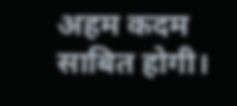अहम कदम साबित होगी।